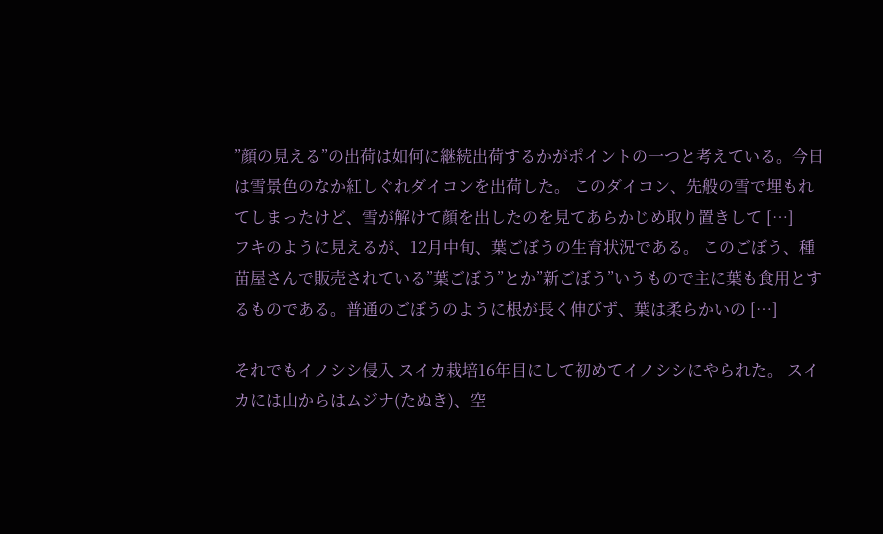”顔の見える”の出荷は如何に継続出荷するかがポイントの一つと考えている。今日は雪景色のなか紅しぐれダイコンを出荷した。 このダイコン、先般の雪で埋もれてしまったけど、雪が解けて顔を出したのを見てあらかじめ取り置きして […]
フキのように見えるが、12月中旬、葉ごぼうの生育状況である。 このごぼう、種苗屋さんで販売されている”葉ごぼう”とか”新ごぼう”いうもので主に葉も食用とするものである。普通のごぼうのように根が長く伸びず、葉は柔らかいの […]

それでもイノシシ侵入 スイカ栽培16年目にして初めてイノシシにやられた。 スイカには山からはムジナ(たぬき)、空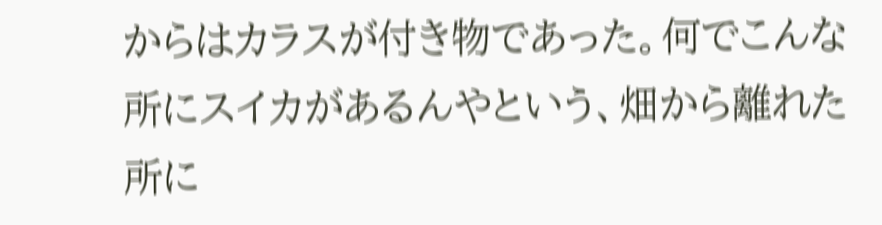からはカラスが付き物であった。何でこんな所にスイカがあるんやという、畑から離れた所に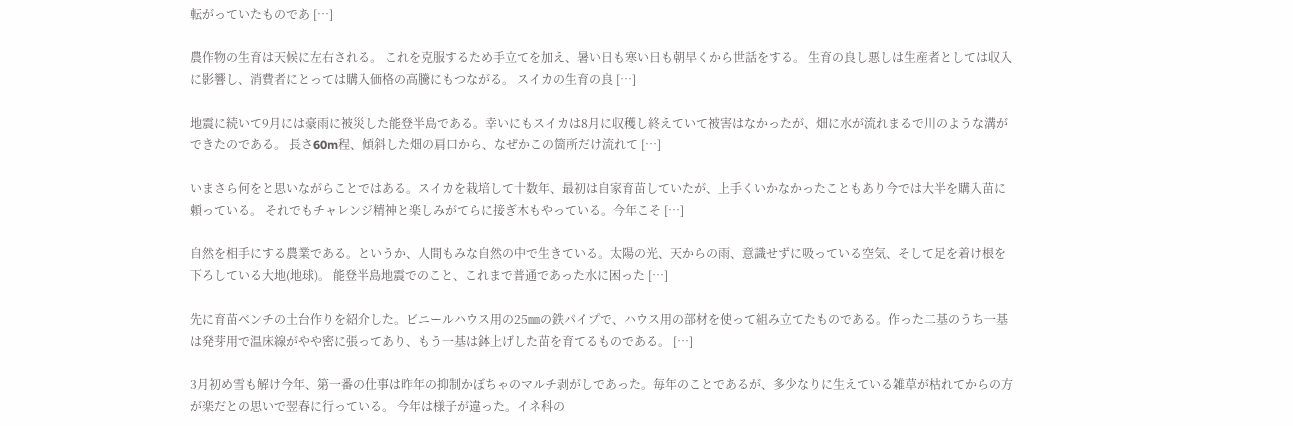転がっていたものであ […]

農作物の生育は天候に左右される。 これを克服するため手立てを加え、暑い日も寒い日も朝早くから世話をする。 生育の良し悪しは生産者としては収入に影響し、消費者にとっては購入価格の高騰にもつながる。 スイカの生育の良 […]

地震に続いて9月には豪雨に被災した能登半島である。幸いにもスイカは8月に収穫し終えていて被害はなかったが、畑に水が流れまるで川のような溝ができたのである。 長さ60m程、傾斜した畑の肩口から、なぜかこの箇所だけ流れて […]

いまさら何をと思いながらことではある。スイカを栽培して十数年、最初は自家育苗していたが、上手くいかなかったこともあり今では大半を購入苗に頼っている。 それでもチャレンジ精神と楽しみがてらに接ぎ木もやっている。今年こそ […]

自然を相手にする農業である。というか、人間もみな自然の中で生きている。太陽の光、天からの雨、意識せずに吸っている空気、そして足を着け根を下ろしている大地(地球)。 能登半島地震でのこと、これまで普通であった水に困った […]

先に育苗ベンチの土台作りを紹介した。ビニールハウス用の25㎜の鉄パイプで、ハウス用の部材を使って組み立てたものである。作った二基のうち一基は発芽用で温床線がやや密に張ってあり、もう一基は鉢上げした苗を育てるものである。 […]

3月初め雪も解け今年、第一番の仕事は昨年の抑制かぼちゃのマルチ剥がしであった。毎年のことであるが、多少なりに生えている雑草が枯れてからの方が楽だとの思いで翌春に行っている。 今年は様子が違った。イネ科の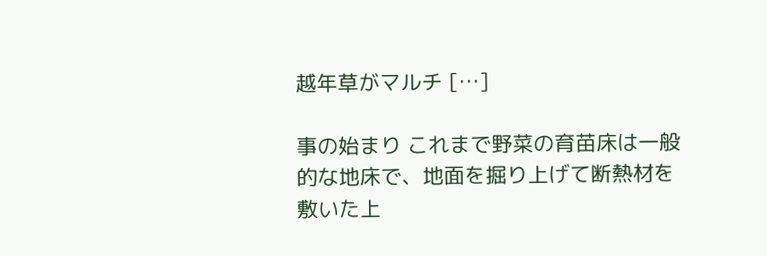越年草がマルチ […]

事の始まり これまで野菜の育苗床は一般的な地床で、地面を掘り上げて断熱材を敷いた上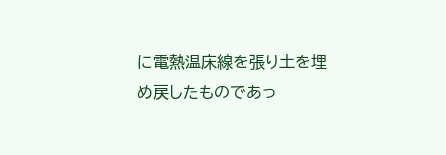に電熱温床線を張り土を埋め戻したものであっ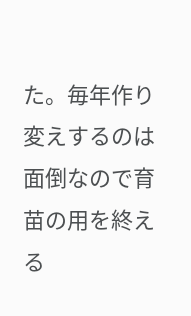た。毎年作り変えするのは面倒なので育苗の用を終える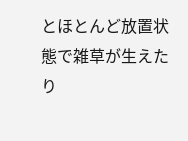とほとんど放置状態で雑草が生えたり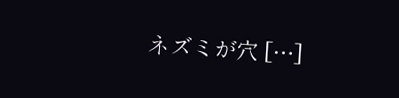ネズミが穴 […]